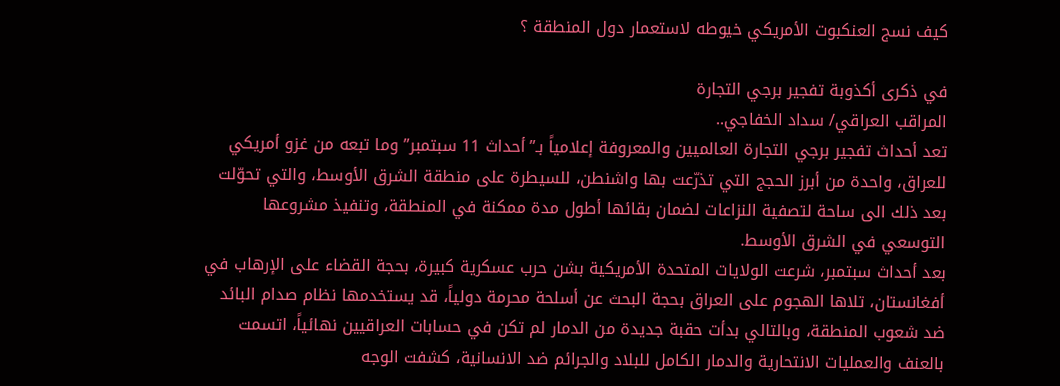كيف نسج العنكبوت الأمريكي خيوطه لاستعمار دول المنطقة ؟

في ذكرى أكذوبة تفجير برجي التجارة
المراقب العراقي/ سداد الخفاجي..
تعد أحداث تفجير برجي التجارة العالميين والمعروفة إعلامياً بـ”أحداث 11 سبتمبر” وما تبعه من غزو أمريكي للعراق، واحدة من أبرز الحجج التي تذرّعت بها واشنطن، للسيطرة على منطقة الشرق الأوسط، والتي تحوّلت بعد ذلك الى ساحة لتصفية النزاعات لضمان بقائها أطول مدة ممكنة في المنطقة، وتنفيذ مشروعها التوسعي في الشرق الأوسط.
بعد أحداث سبتمبر، شرعت الولايات المتحدة الأمريكية بشن حرب عسكرية كبيرة، بحجة القضاء على الإرهاب في أفغانستان، تلاها الهجوم على العراق بحجة البحث عن أسلحة محرمة دولياً، قد يستخدمها نظام صدام البائد ضد شعوب المنطقة، وبالتالي بدأت حقبة جديدة من الدمار لم تكن في حسابات العراقيين نهائياً، اتسمت بالعنف والعمليات الانتحارية والدمار الكامل للبلاد والجرائم ضد الانسانية، كشفت الوجه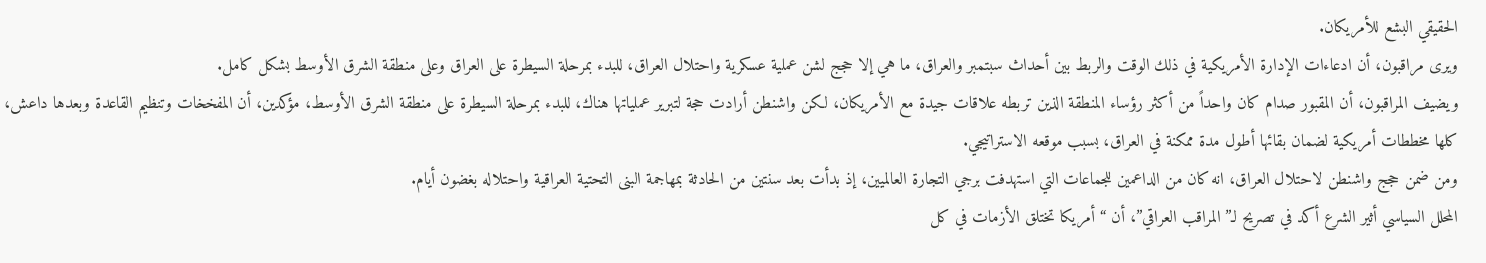الحقيقي البشع للأمريكان.
ويرى مراقبون، أن ادعاءات الإدارة الأمريكية في ذلك الوقت والربط بين أحداث سبتمبر والعراق، ما هي إلا حجج لشن عملية عسكرية واحتلال العراق، للبدء بمرحلة السيطرة على العراق وعلى منطقة الشرق الأوسط بشكل كامل.
ويضيف المراقبون، أن المقبور صدام كان واحداً من أكثر رؤساء المنطقة الذين تربطه علاقات جيدة مع الأمريكان، لكن واشنطن أرادت حجة لتبرير عملياتها هناك، للبدء بمرحلة السيطرة على منطقة الشرق الأوسط، مؤكدين، أن المفخخات وتنظيم القاعدة وبعدها داعش، كلها مخططات أمريكية لضمان بقائها أطول مدة ممكنة في العراق، بسبب موقعه الاستراتيجي.
ومن ضمن حجج واشنطن لاحتلال العراق، انه كان من الداعمين للجماعات التي استهدفت برجي التجارة العالميين، إذ بدأت بعد سنتين من الحادثة بمهاجمة البنى التحتية العراقية واحتلاله بغضون أيام.
المحلل السياسي أثير الشرع أكد في تصريح لـ”المراقب العراقي”، أن “أمريكا تختلق الأزمات في كل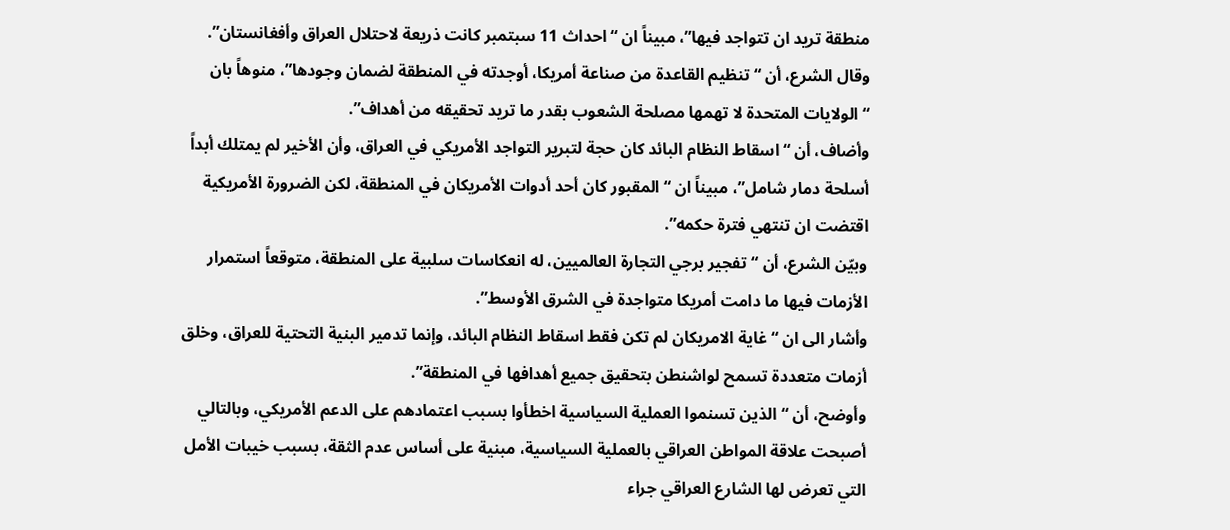منطقة تريد ان تتواجد فيها”، مبيناً ان “احداث 11 سبتمبر كانت ذريعة لاحتلال العراق وأفغانستان”.
وقال الشرع، أن “تنظيم القاعدة من صناعة أمريكا، أوجدته في المنطقة لضمان وجودها”، منوهاً بان “الولايات المتحدة لا تهمها مصلحة الشعوب بقدر ما تريد تحقيقه من أهداف”.
وأضاف، أن “اسقاط النظام البائد كان حجة لتبرير التواجد الأمريكي في العراق، وأن الأخير لم يمتلك أبداً أسلحة دمار شامل”، مبيناً ان “المقبور كان أحد أدوات الأمريكان في المنطقة، لكن الضرورة الأمريكية اقتضت ان تنتهي فترة حكمه”.
وبيّن الشرع، أن “تفجير برجي التجارة العالميين، له انعكاسات سلبية على المنطقة، متوقعاً استمرار الأزمات فيها ما دامت أمريكا متواجدة في الشرق الأوسط”.
وأشار الى ان “غاية الامريكان لم تكن فقط اسقاط النظام البائد، وإنما تدمير البنية التحتية للعراق، وخلق أزمات متعددة تسمح لواشنطن بتحقيق جميع أهدافها في المنطقة”.
وأوضح، أن “الذين تسنموا العملية السياسية اخطأوا بسبب اعتمادهم على الدعم الأمريكي، وبالتالي أصبحت علاقة المواطن العراقي بالعملية السياسية، مبنية على أساس عدم الثقة، بسبب خيبات الأمل التي تعرض لها الشارع العراقي جراء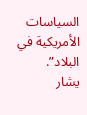السياسات الأمريكية في البلاد”.
يشار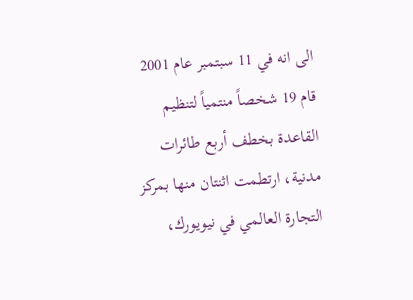الى انه في 11 سبتمبر عام 2001 قام 19 شخصاً منتمياً لتنظيم القاعدة بخطف أربع طائرات مدنية، ارتطمت اثنتان منها بمركز التجارة العالمي في نيويورك،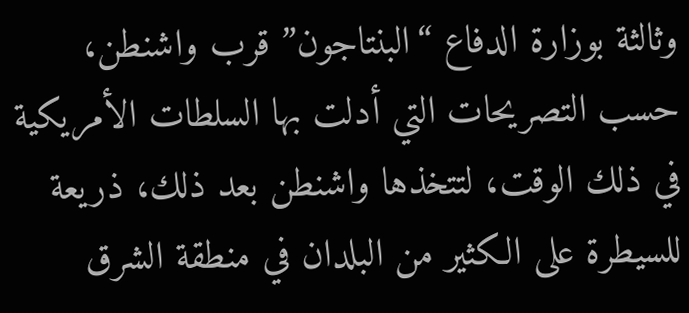وثالثة بوزارة الدفاع “البنتاجون” قرب واشنطن، حسب التصريحات التي أدلت بها السلطات الأمريكية في ذلك الوقت، لتتخذها واشنطن بعد ذلك، ذريعة للسيطرة على الكثير من البلدان في منطقة الشرق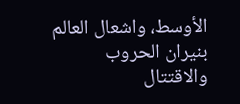الأوسط، واشعال العالم بنيران الحروب والاقتتال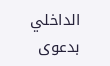الداخلي بدعوى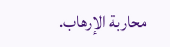محاربة الإرهاب.